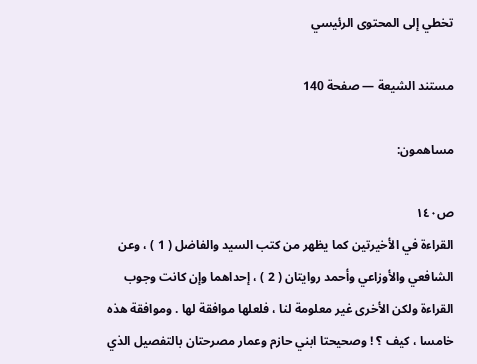تخطي إلى المحتوى الرئيسي

مستند الشيعة — صفحة 140

مساهمون:

ص١٤٠
القراءة في الأخيرتين كما يظهر من كتب السيد والفاضل ( 1 ) ، وعن الشافعي والأوزاعي وأحمد روايتان ( 2 ) ، إحداهما وإن كانت وجوب القراءة ولكن الأخرى غير معلومة لنا ، فلعلها موافقة لها . وموافقة هذه خامسا ، كيف ؟ ! وصحيحتا ابني حازم وعمار مصرحتان بالتفصيل الذي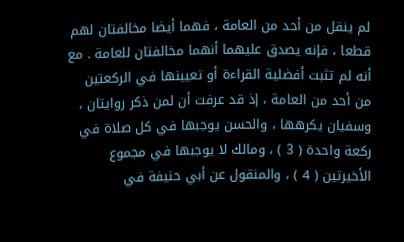لم ينقل من أحد من العامة ، فهما أيضا مخالفتان لهم قطعا ، فإنه يصدق عليهما أنهما مخالفتان للعامة . مع أنه لم تثبت أفضلية القراءة أو تعيينها في الركعتين من أحد من العامة ، إذ قد عرفت أن لمن ذكر روايتان ، وسفيان يكرهها ، والحسن يوجبها في كل صلاة في ركعة واحدة ( 3 ) ، ومالك لا يوجبها في مجموع الأخيرتين ( 4 ) ، والمنقول عن أبي حنيفة في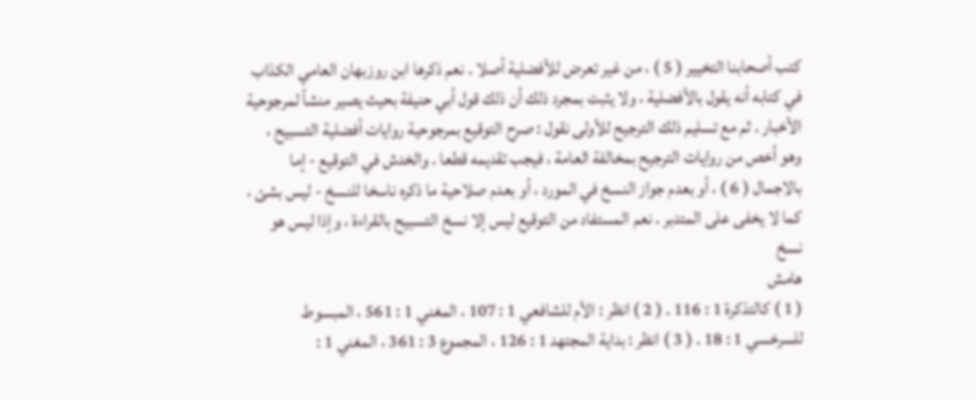كتب أصحابنا التخيير ( 5 ) ، من غير تعرض للأفضلية أصلا . نعم ذكرها ابن روزبهان العامي الكذاب في كتابه أنه يقول بالأفضلية ، ولا يثبت بمجرد ذلك أن ذلك قول أبي حنيفة بحيث يصير منشأ لمرجوحية الأخبار . ثم مع تسليم ذلك الترجيح للأولى نقول : صرح التوقيع بمرجوحية روايات أفضلية التسبيح ، وهو أخص من روايات الترجيح بمخالفة العامة ، فيجب تقديمه قطعا . والخدش في التوقيع - إما بالاجمال ( 6 ) ، أو بعدم جواز النسخ في المورد ، أو بعدم صلاحية ما ذكره ناسخا للنسخ - ليس بشئ ، كما لا يخفى على المتدبر . نعم المستفاد من التوقيع ليس إلا نسخ التسبيح بالقراءة ، وإذا ليس هو نسخ
هامش
( 1 ) كالتذكرة 1 : 116 . ( 2 ) انظر : الأم للشافعي 1 : 107 ، المغني 1 : 561 ، المبسوط للسرخسي 1 : 18 . ( 3 ) انظر : بداية المجتهد 1 : 126 ، المجموع 3 : 361 ، المغني 1 :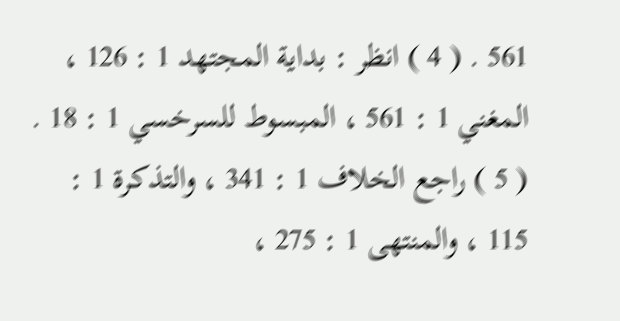561 . ( 4 ) انظر : بداية المجتهد 1 : 126 ، المغني 1 : 561 ، المبسوط للسرخسي 1 : 18 . ( 5 ) راجع الخلاف 1 : 341 ، والتذكرة 1 : 115 ، والمنتهى 1 : 275 ،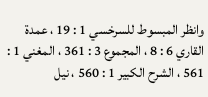وانظر المبسوط للسرخسي 1 : 19 ، عمدة القاري 6 : 8 ، المجموع 3 : 361 ، المغني 1 : 561 ، الشرح الكبير 1 : 560 ، نيل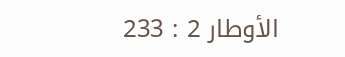الأوطار 2 : 233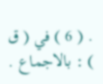. ( 6 ) في ( ق ) : بالاجماع .